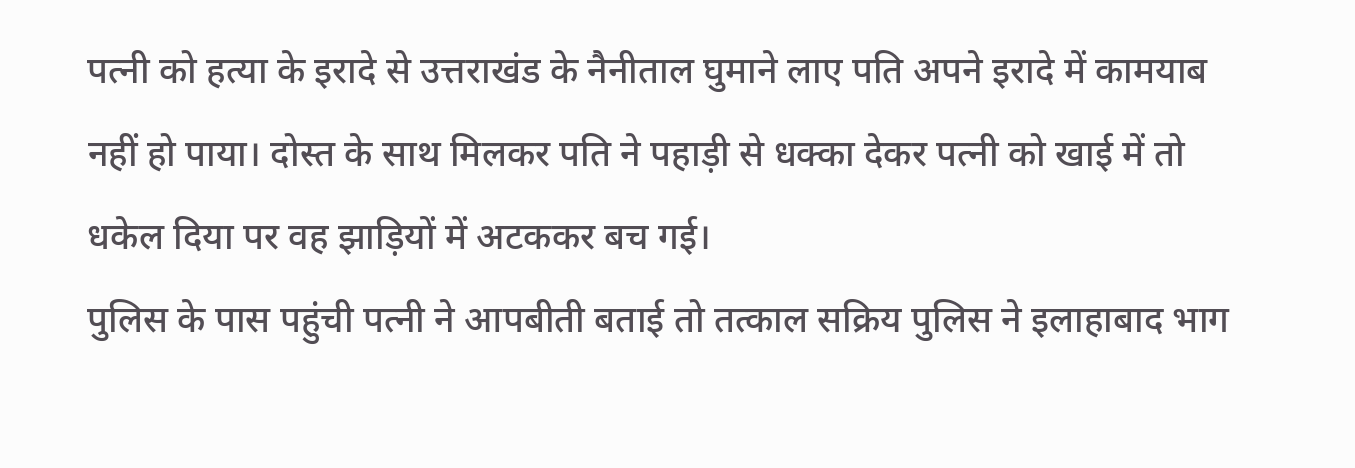पत्नी को हत्या के इरादे से उत्तराखंड के नैनीताल घुमाने लाए पति अपने इरादे में कामयाब नहीं हो पाया। दोस्त के साथ मिलकर पति ने पहाड़ी से धक्का देकर पत्नी को खाई में तो धकेल दिया पर वह झाड़ियों में अटककर बच गई।
पुलिस के पास पहुंची पत्नी ने आपबीती बताई तो तत्काल सक्रिय पुलिस ने इलाहाबाद भाग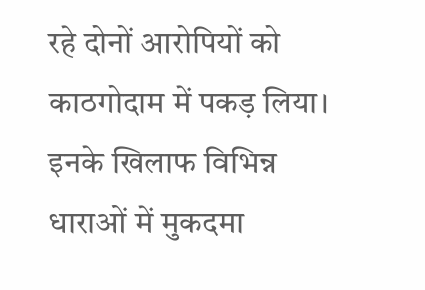रहे दोनों आरोपियों को काठगोदाम में पकड़ लिया। इनके खिलाफ विभिन्न धाराओं में मुकदमा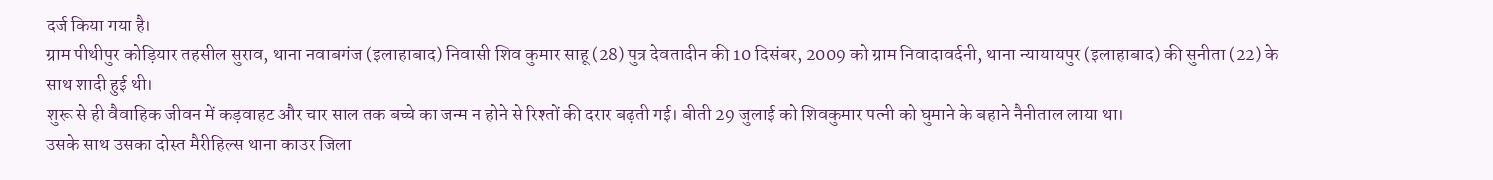दर्ज किया गया है।
ग्राम पीथीपुर कोड़ियार तहसील सुराव, थाना नवाबगंज (इलाहाबाद) निवासी शिव कुमार साहू (28) पुत्र देवतादीन की 10 दिसंबर, 2009 को ग्राम निवादावर्दनी, थाना न्यायायपुर (इलाहाबाद) की सुनीता (22) के साथ शादी हुई थी।
शुरू से ही वैवाहिक जीवन में कड़वाहट और चार साल तक बच्चे का जन्म न होने से रिश्तों की दरार बढ़ती गई। बीती 29 जुलाई को शिवकुमार पत्नी को घुमाने के बहाने नैनीताल लाया था।
उसके साथ उसका दोस्त मैरीहिल्स थाना काउर जिला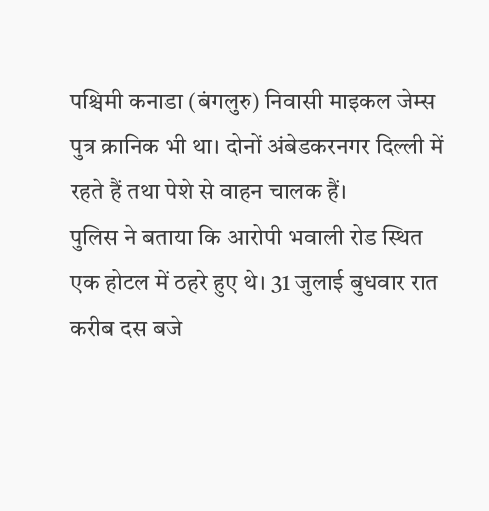पश्चिमी कनाडा (बंगलुरु) निवासी माइकल जेम्स पुत्र क्रानिक भी था। दोनों अंबेडकरनगर दिल्ली में रहते हैं तथा पेशे से वाहन चालक हैं।
पुलिस ने बताया कि आरोपी भवाली रोड स्थित एक होटल में ठहरे हुए थे। 31 जुलाई बुधवार रात करीब दस बजे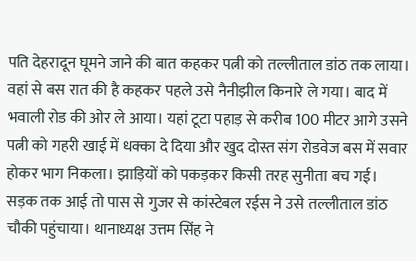पति देहरादून घूमने जाने की बात कहकर पत्नी को तल्लीताल डांठ तक लाया।
वहां से बस रात की है कहकर पहले उसे नैनीझील किनारे ले गया। बाद में भवाली रोड की ओर ले आया। यहां टूटा पहाड़ से करीब 100 मीटर आगे उसने पत्नी को गहरी खाई में धक्का दे दिया और खुद दोस्त संग रोडवेज बस में सवार होकर भाग निकला। झाड़ियों को पकड़कर किसी तरह सुनीता बच गई।
सड़क तक आई तो पास से गुजर से कांस्टेबल रईस ने उसे तल्लीताल डांठ चौकी पहुंचाया। थानाध्यक्ष उत्तम सिंह ने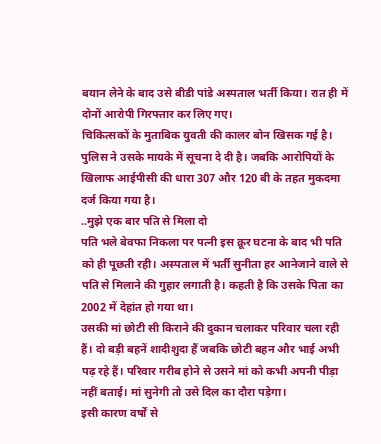बयान लेने के बाद उसे बीडी पांडे अस्पताल भर्ती किया। रात ही में दोनों आरोपी गिरफ्तार कर लिए गए।
चिकित्सकों के मुताबिक युवती की कालर बोन खिसक गई है। पुलिस ने उसके मायके में सूचना दे दी है। जबकि आरोपियों के खिलाफ आईपीसी की धारा 307 और 120 बी के तहत मुकदमा दर्ज किया गया है।
..मुझे एक बार पति से मिला दो
पति भले बेवफा निकला पर पत्नी इस क्रूर घटना के बाद भी पति को ही पूछती रही। अस्पताल में भर्ती सुनीता हर आनेजाने वाले से पति से मिलाने की गुहार लगाती है। कहती है कि उसके पिता का 2002 में देहांत हो गया था।
उसकी मां छोटी सी किराने की दुकान चलाकर परिवार चला रही हैं। दो बड़ी बहनें शादीशुदा हैं जबकि छोटी बहन और भाई अभी पढ़ रहे हैं। परिवार गरीब होने से उसने मां को कभी अपनी पीड़ा नहीं बताई। मां सुनेगी तो उसे दिल का दौरा पड़ेगा।
इसी कारण वर्षों से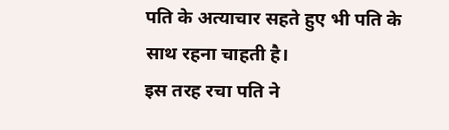पति के अत्याचार सहते हुए भी पति के साथ रहना चाहती है।
इस तरह रचा पति ने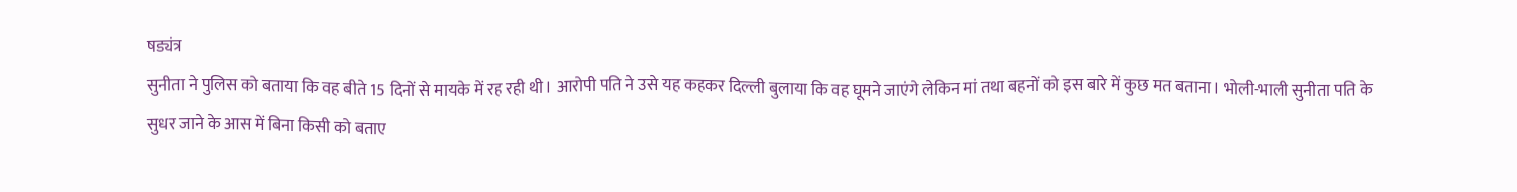षड्यंत्र
सुनीता ने पुलिस को बताया कि वह बीते 15 दिनों से मायके में रह रही थी। आरोपी पति ने उसे यह कहकर दिल्ली बुलाया कि वह घूमने जाएंगे लेकिन मां तथा बहनों को इस बारे में कुछ मत बताना। भोली-भाली सुनीता पति के सुधर जाने के आस में बिना किसी को बताए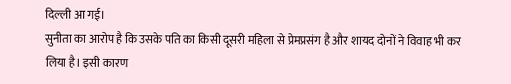दिल्ली आ गई।
सुनीता का आरोप है कि उसके पति का किसी दूसरी महिला से प्रेमप्रसंग है और शायद दोनों ने विवाह भी कर लिया है। इसी कारण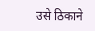उसे ठिकाने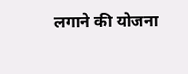लगाने की योजना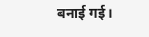बनाई गई।